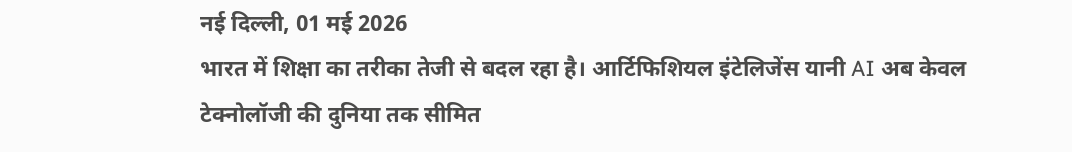नई दिल्ली, 01 मई 2026
भारत में शिक्षा का तरीका तेजी से बदल रहा है। आर्टिफिशियल इंटेलिजेंस यानी AI अब केवल टेक्नोलॉजी की दुनिया तक सीमित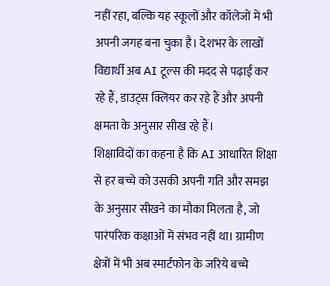नहीं रहा, बल्कि यह स्कूलों और कॉलेजों में भी अपनी जगह बना चुका है। देशभर के लाखों विद्यार्थी अब AI टूल्स की मदद से पढ़ाई कर रहे हैं, डाउट्स क्लियर कर रहे हैं और अपनी क्षमता के अनुसार सीख रहे हैं।
शिक्षाविदों का कहना है कि AI आधारित शिक्षा से हर बच्चे को उसकी अपनी गति और समझ के अनुसार सीखने का मौका मिलता है, जो पारंपरिक कक्षाओं में संभव नहीं था। ग्रामीण क्षेत्रों में भी अब स्मार्टफोन के जरिये बच्चे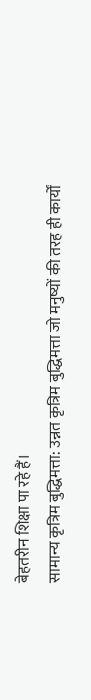बेहतरीन शिक्षा पा रहे हैं।
सामान्य कृत्रिम बुद्धिमत्ता: उन्नत कृत्रिम बुद्धिमत्ता जो मनुष्यों की तरह ही कार्यों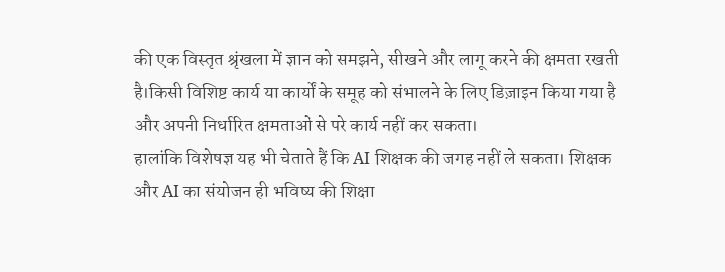की एक विस्तृत श्रृंखला में ज्ञान को समझने, सीखने और लागू करने की क्षमता रखती है।किसी विशिष्ट कार्य या कार्यों के समूह को संभालने के लिए डिज़ाइन किया गया है और अपनी निर्धारित क्षमताओं से परे कार्य नहीं कर सकता।
हालांकि विशेषज्ञ यह भी चेताते हैं कि AI शिक्षक की जगह नहीं ले सकता। शिक्षक और AI का संयोजन ही भविष्य की शिक्षा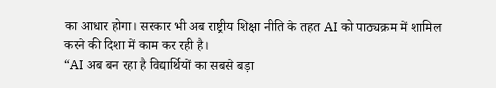का आधार होगा। सरकार भी अब राष्ट्रीय शिक्षा नीति के तहत AI को पाठ्यक्रम में शामिल करने की दिशा में काम कर रही है।
“AI अब बन रहा है विद्यार्थियों का सबसे बड़ा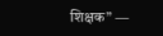शिक्षक” —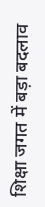शिक्षा जगत में बड़ा बदलाव